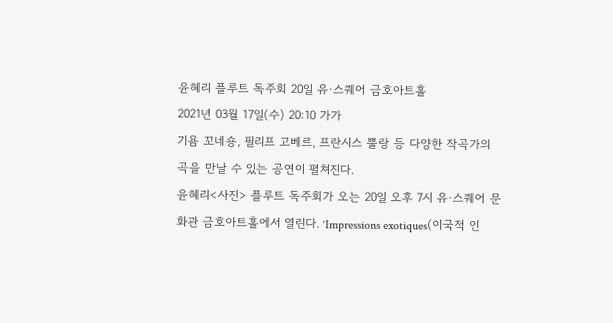윤혜리 플루트 독주회 20일 유·스퀘어 금호아트홀
2021년 03월 17일(수) 20:10 가가
기욤 꼬네숑, 필리프 고베르, 프란시스 뿔랑 등 다양한 작곡가의 곡을 만날 수 있는 공연이 펼쳐진다.
윤혜리<사진> 플루트 독주회가 오는 20일 오후 7시 유·스퀘어 문화관 금호아트홀에서 열린다. ‘Impressions exotiques(이국적 인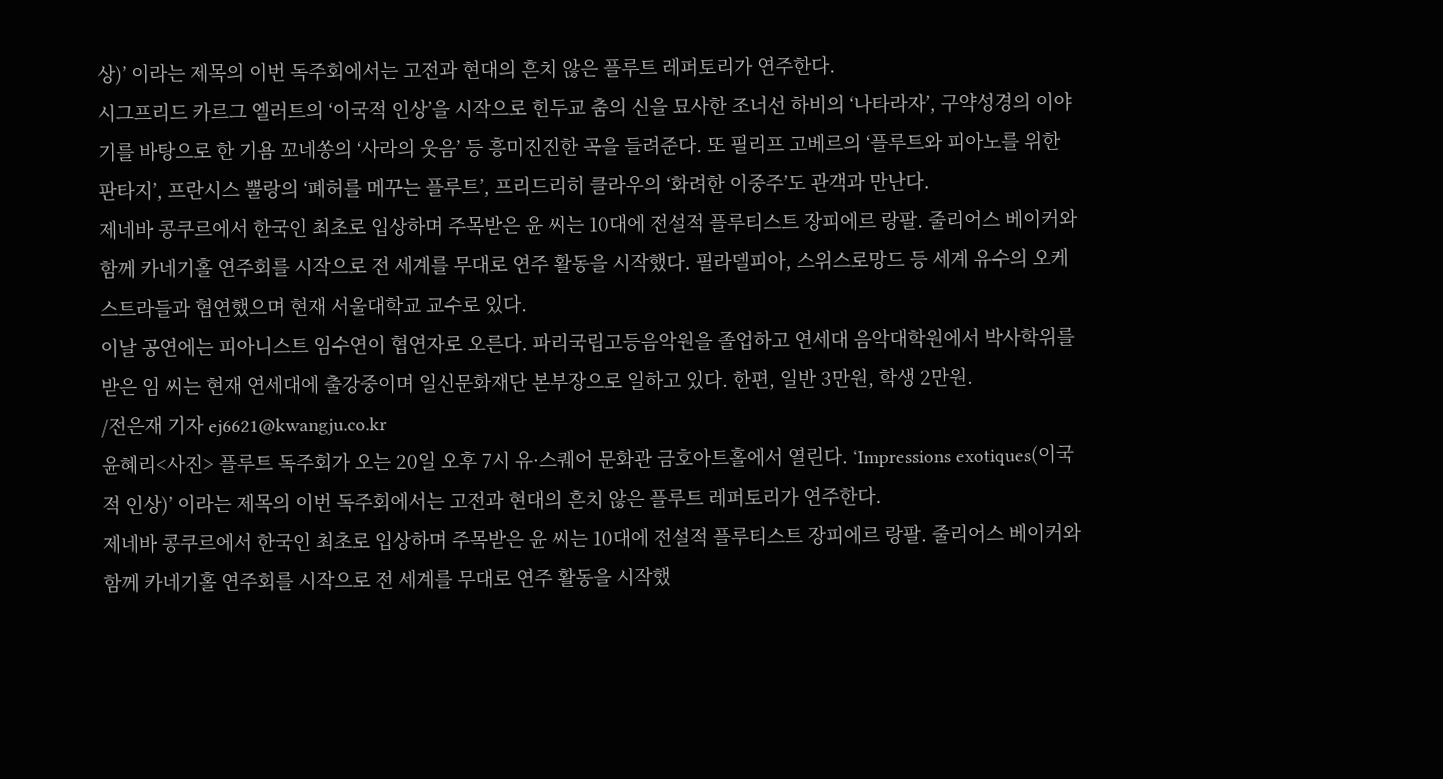상)’ 이라는 제목의 이번 독주회에서는 고전과 현대의 흔치 않은 플루트 레퍼토리가 연주한다.
시그프리드 카르그 엘러트의 ‘이국적 인상’을 시작으로 힌두교 춤의 신을 묘사한 조너선 하비의 ‘나타라자’, 구약성경의 이야기를 바탕으로 한 기욤 꼬네쏭의 ‘사라의 웃음’ 등 흥미진진한 곡을 들려준다. 또 필리프 고베르의 ‘플루트와 피아노를 위한 판타지’, 프란시스 뿔랑의 ‘폐허를 메꾸는 플루트’, 프리드리히 클라우의 ‘화려한 이중주’도 관객과 만난다.
제네바 콩쿠르에서 한국인 최초로 입상하며 주목받은 윤 씨는 10대에 전설적 플루티스트 장피에르 랑팔. 줄리어스 베이커와 함께 카네기홀 연주회를 시작으로 전 세계를 무대로 연주 활동을 시작했다. 필라델피아, 스위스로망드 등 세계 유수의 오케스트라들과 협연했으며 현재 서울대학교 교수로 있다.
이날 공연에는 피아니스트 임수연이 협연자로 오른다. 파리국립고등음악원을 졸업하고 연세대 음악대학원에서 박사학위를 받은 임 씨는 현재 연세대에 출강중이며 일신문화재단 본부장으로 일하고 있다. 한편, 일반 3만원, 학생 2만원.
/전은재 기자 ej6621@kwangju.co.kr
윤혜리<사진> 플루트 독주회가 오는 20일 오후 7시 유·스퀘어 문화관 금호아트홀에서 열린다. ‘Impressions exotiques(이국적 인상)’ 이라는 제목의 이번 독주회에서는 고전과 현대의 흔치 않은 플루트 레퍼토리가 연주한다.
제네바 콩쿠르에서 한국인 최초로 입상하며 주목받은 윤 씨는 10대에 전설적 플루티스트 장피에르 랑팔. 줄리어스 베이커와 함께 카네기홀 연주회를 시작으로 전 세계를 무대로 연주 활동을 시작했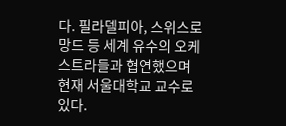다. 필라델피아, 스위스로망드 등 세계 유수의 오케스트라들과 협연했으며 현재 서울대학교 교수로 있다.